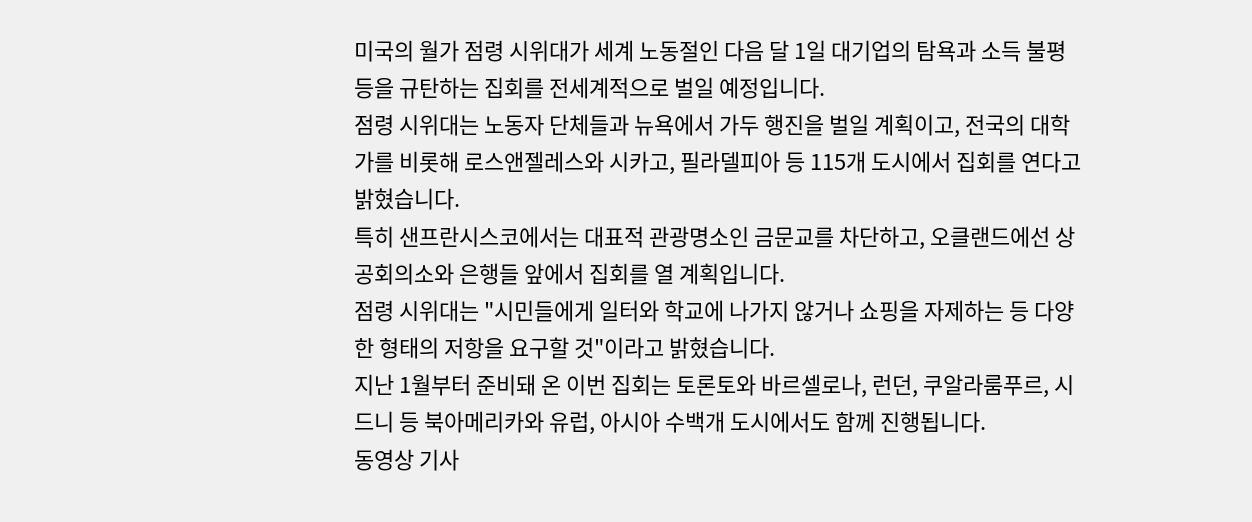미국의 월가 점령 시위대가 세계 노동절인 다음 달 1일 대기업의 탐욕과 소득 불평등을 규탄하는 집회를 전세계적으로 벌일 예정입니다.
점령 시위대는 노동자 단체들과 뉴욕에서 가두 행진을 벌일 계획이고, 전국의 대학가를 비롯해 로스앤젤레스와 시카고, 필라델피아 등 115개 도시에서 집회를 연다고 밝혔습니다.
특히 샌프란시스코에서는 대표적 관광명소인 금문교를 차단하고, 오클랜드에선 상공회의소와 은행들 앞에서 집회를 열 계획입니다.
점령 시위대는 "시민들에게 일터와 학교에 나가지 않거나 쇼핑을 자제하는 등 다양한 형태의 저항을 요구할 것"이라고 밝혔습니다.
지난 1월부터 준비돼 온 이번 집회는 토론토와 바르셀로나, 런던, 쿠알라룸푸르, 시드니 등 북아메리카와 유럽, 아시아 수백개 도시에서도 함께 진행됩니다.
동영상 기사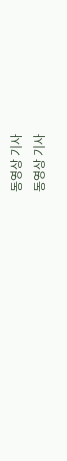동영상 기사
동영상 기사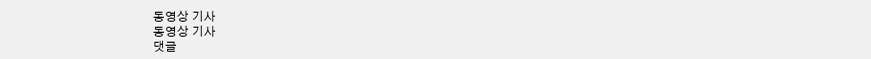동영상 기사
동영상 기사
댓글